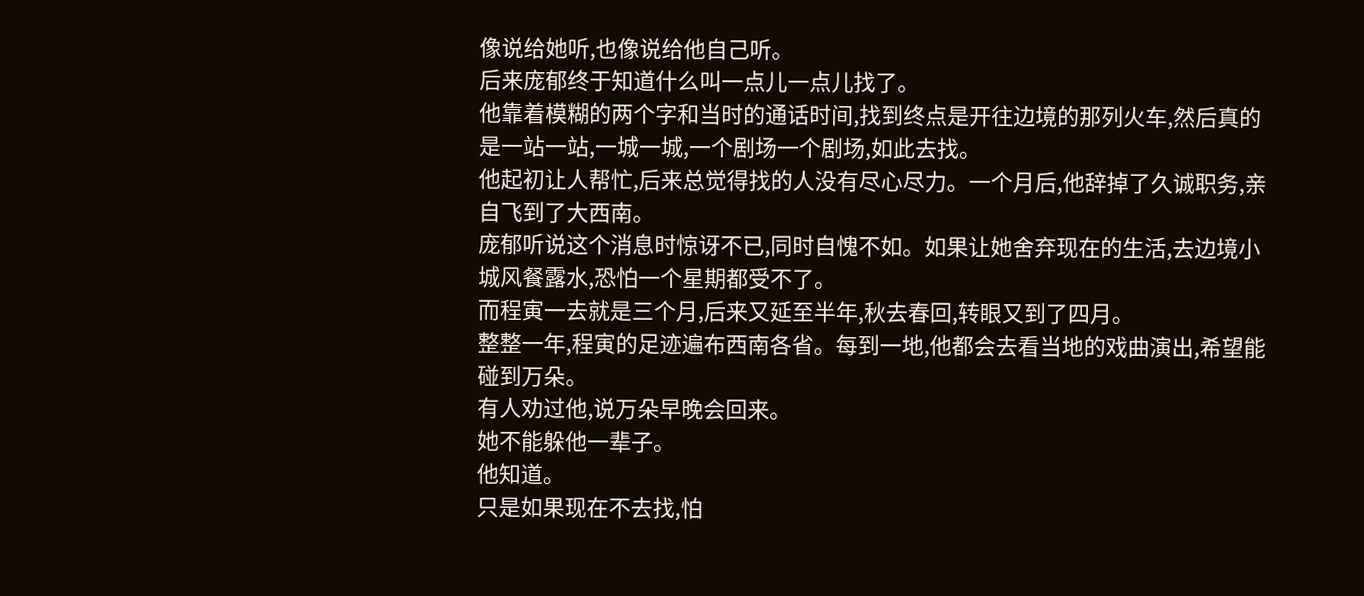像说给她听,也像说给他自己听。
后来庞郁终于知道什么叫一点儿一点儿找了。
他靠着模糊的两个字和当时的通话时间,找到终点是开往边境的那列火车,然后真的是一站一站,一城一城,一个剧场一个剧场,如此去找。
他起初让人帮忙,后来总觉得找的人没有尽心尽力。一个月后,他辞掉了久诚职务,亲自飞到了大西南。
庞郁听说这个消息时惊讶不已,同时自愧不如。如果让她舍弃现在的生活,去边境小城风餐露水,恐怕一个星期都受不了。
而程寅一去就是三个月,后来又延至半年,秋去春回,转眼又到了四月。
整整一年,程寅的足迹遍布西南各省。每到一地,他都会去看当地的戏曲演出,希望能碰到万朵。
有人劝过他,说万朵早晚会回来。
她不能躲他一辈子。
他知道。
只是如果现在不去找,怕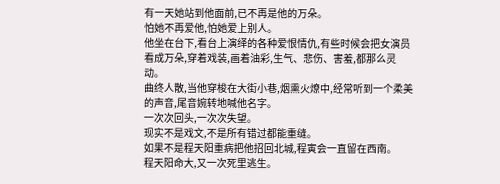有一天她站到他面前,已不再是他的万朵。
怕她不再爱他,怕她爱上别人。
他坐在台下,看台上演绎的各种爱恨情仇,有些时候会把女演员看成万朵,穿着戏装,画着油彩,生气、悲伤、害羞,都那么灵动。
曲终人散,当他穿梭在大街小巷,烟熏火燎中,经常听到一个柔美的声音,尾音婉转地喊他名字。
一次次回头,一次次失望。
现实不是戏文,不是所有错过都能重缝。
如果不是程天阳重病把他招回北城,程寅会一直留在西南。
程天阳命大,又一次死里逃生。